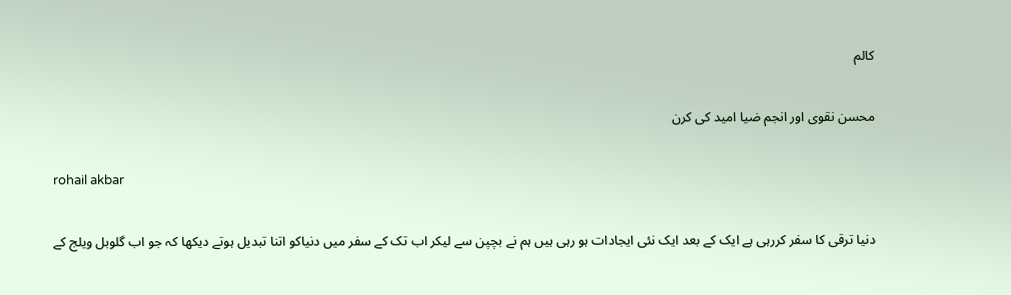کالم

محسن نقوی اور انجم ضیا امید کی کرن

rohail akbar

دنیا ترقی کا سفر کررہی ہے ایک کے بعد ایک نئی ایجادات ہو رہی ہیں ہم نے بچپن سے لیکر اب تک کے سفر میں دنیاکو اتنا تبدیل ہوتے دیکھا کہ جو اب گلوبل ویلج کے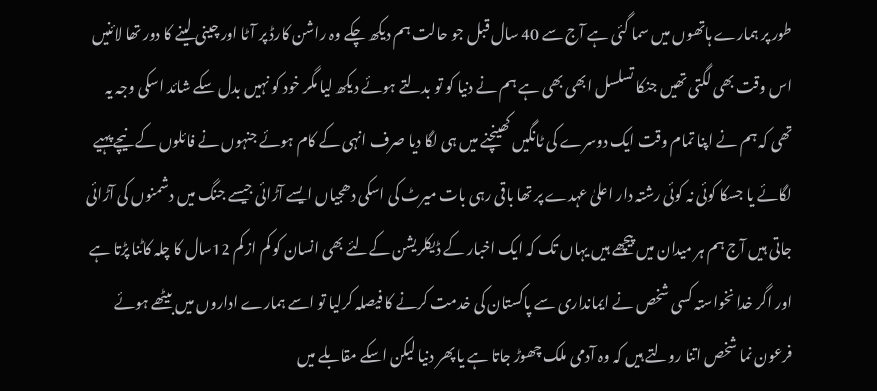طور پر ہمارے ہاتھوں میں سما گئی ہے آج سے 40 سال قبل جو حالت ہم دیکھ چکے وہ راشن کارڈ پر آٹا اور چینی لینے کا دور تھا لائنیں اس وقت بھی لگتی تھیں جنکا تسلسل ابھی بھی ہے ہم نے دنیا کو تو بدلتے ہوئے دیکھ لیا مگر خود کو نہیں بدل سکے شائد اسکی وجہ یہ تھی کہ ہم نے اپنا تمام وقت ایک دوسرے کی ٹانگیں کھینچنے میں ہی لگا دیا صرف انہی کے کام ہوئے جنہوں نے فائلوں کے نیچے پہیے لگائے یا جسکا کوئی نہ کوئی رشتہ دار اعلیٰ عہدے پر تھا باقی رہی بات میرٹ کی اسکی دھجیاں ایسے آڑائی جیسے جنگ میں دشمنوں کی آڑائی جاتی ہیں آج ہم ہر میدان میں پیچھے ہیں یہاں تک کہ ایک اخبار کے ڈیکلریشن کےلئے بھی انسان کو کم از کم 12سال کا چلہ کاٹنا پڑتا ہے اور اگر خدا نخواستہ کسی شخص نے ایمانداری سے پاکستان کی خدمت کرنے کا فیصلہ کرلیا تو اسے ہمارے اداروں میں بیٹھے ہوئے فرعون نما شخص اتنا رولتے ہیں کہ وہ آدمی ملک چھوڑ جاتا ہے یا پھر دنیا لیکن اسکے مقابلے میں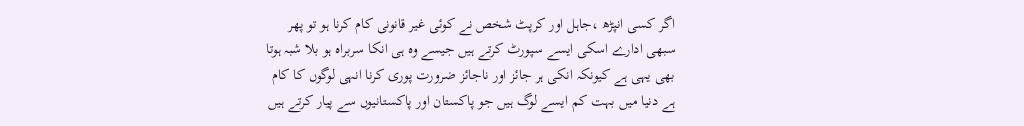اگر کسی انپڑھ ،جاہل اور کرپٹ شخص نے کوئی غیر قانونی کام کرنا ہو تو پھر سبھی ادارے اسکی ایسے سپورٹ کرتے ہیں جیسے وہ ہی انکا سربراہ ہو بلا شبہ ہوتا بھی یہی ہے کیونکہ انکی ہر جائز اور ناجائز ضرورت پوری کرنا انہی لوگوں کا کام ہے دنیا میں بہت کم ایسے لوگ ہیں جو پاکستان اور پاکستانیوں سے پیار کرتے ہیں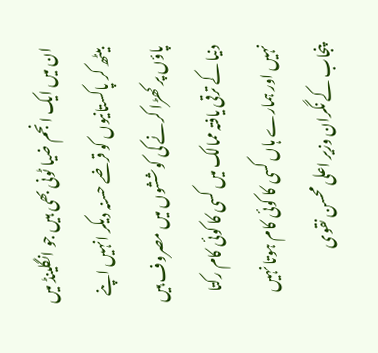ان میں ایک انجم ضیا ٹونی بھی ہیں جو انگلینڈ میں بیٹھ کر پاکستانیوں کو قرضے حسنہ دیکر انہیں اپنے پاؤں پر کھڑا کرنے کی کوششوں میں مصروف ہیں دنیا کے ترقی یافتہ ممالک میں کسی کا کوئی کام رکتا نہیں اور ہمارے ہاں کسی کا کوئی کام ہوتا نہیں پنجاب کے نگران وزیر اعلی محسن نقوی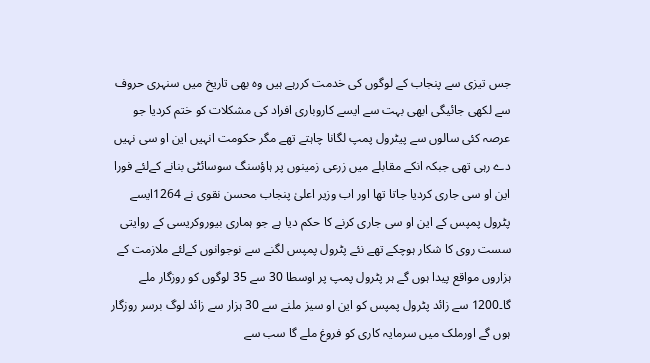جس تیزی سے پنجاب کے لوگوں کی خدمت کررہے ہیں وہ بھی تاریخ میں سنہری حروف سے لکھی جائیگی ابھی بہت سے ایسے کاروباری افراد کی مشکلات کو ختم کردیا جو عرصہ کئی سالوں سے پیٹرول پمپ لگانا چاہتے تھے مگر حکومت انہیں این او سی نہیں دے رہی تھی جبکہ انکے مقابلے میں زرعی زمینوں پر ہاؤسنگ سوسائٹی بنانے کےلئے فورا این او سی جاری کردیا جاتا تھا اور اب وزیر اعلیٰ پنجاب محسن نقوی نے 1264ایسے پٹرول پمپس کے این او سی جاری کرنے کا حکم دیا ہے جو ہماری بیوروکریسی کے روایتی سست روی کا شکار ہوچکے تھے نئے پٹرول پمپس لگنے سے نوجوانوں کےلئے ملازمت کے ہزاروں مواقع پیدا ہوں گے ہر پٹرول پمپ پر اوسطا 30 سے 35 لوگوں کو روزگار ملے گا۔1200 سے زائد پٹرول پمپس کو این او سیز ملنے سے 30 ہزار سے زائد لوگ برسر روزگار ہوں گے اورملک میں سرمایہ کاری کو فروغ ملے گا سب سے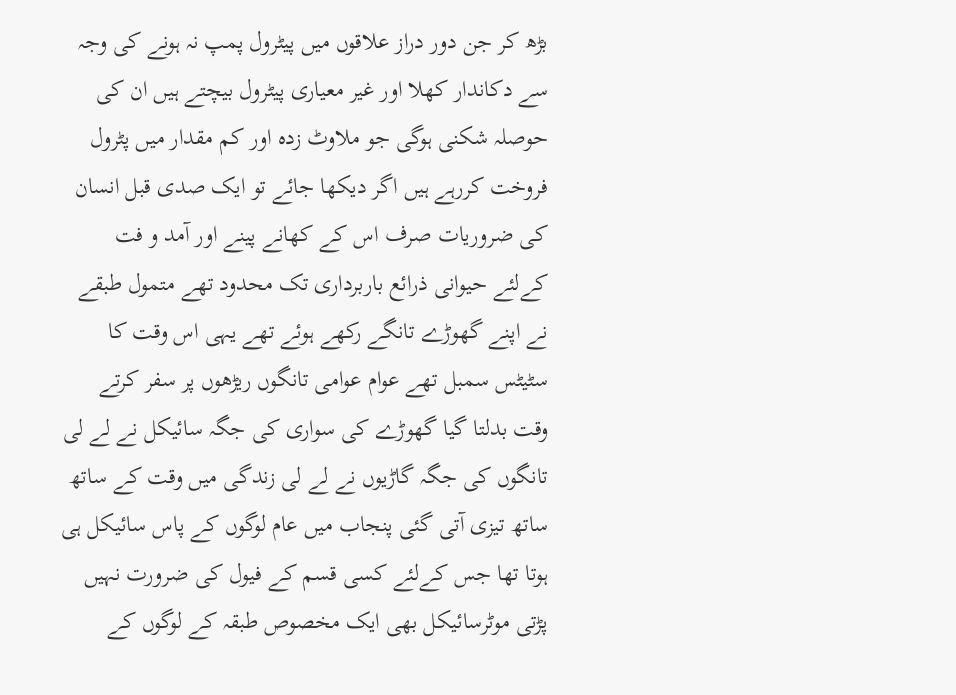بڑھ کر جن دور دراز علاقوں میں پیٹرول پمپ نہ ہونے کی وجہ سے دکاندار کھلا اور غیر معیاری پیٹرول بیچتے ہیں ان کی حوصلہ شکنی ہوگی جو ملاوٹ زدہ اور کم مقدار میں پٹرول فروخت کررہے ہیں اگر دیکھا جائے تو ایک صدی قبل انسان کی ضروریات صرف اس کے کھانے پینے اور آمد و فت کےلئے حیوانی ذرائع باربرداری تک محدود تھے متمول طبقے نے اپنے گھوڑے تانگے رکھے ہوئے تھے یہی اس وقت کا سٹیٹس سمبل تھے عوام عوامی تانگوں ریڑھوں پر سفر کرتے وقت بدلتا گیا گھوڑے کی سواری کی جگہ سائیکل نے لے لی تانگوں کی جگہ گاڑیوں نے لے لی زندگی میں وقت کے ساتھ ساتھ تیزی آتی گئی پنجاب میں عام لوگوں کے پاس سائیکل ہی ہوتا تھا جس کےلئے کسی قسم کے فیول کی ضرورت نہیں پڑتی موٹرسائیکل بھی ایک مخصوص طبقہ کے لوگوں کے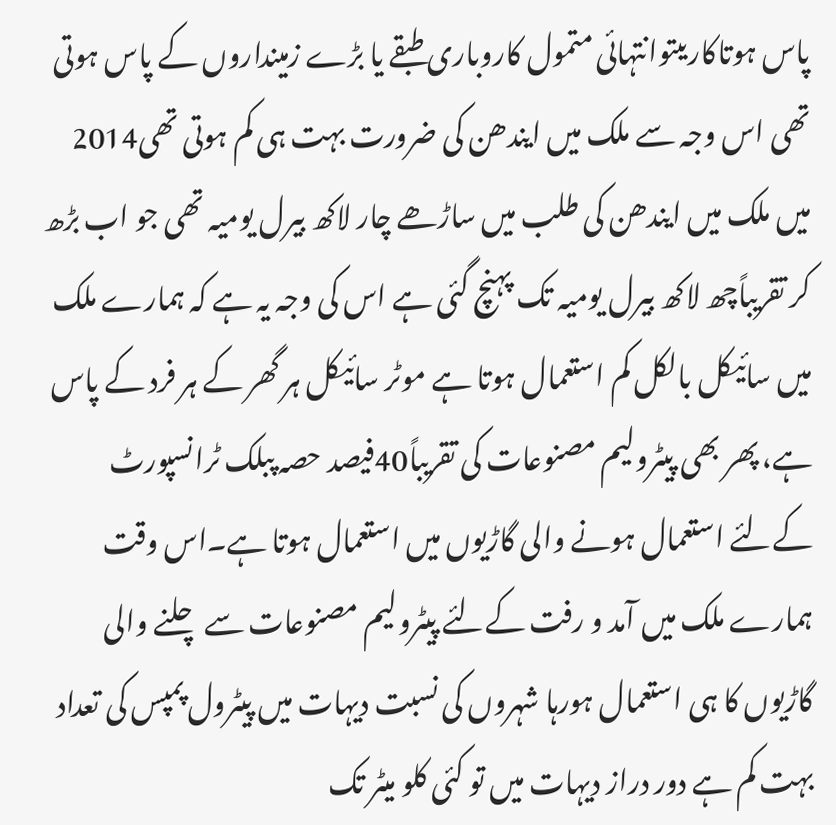پاس ہوتاکاریںتوانتہائی متمول کاروباری طبقے یا بڑے زمینداروں کے پاس ہوتی تھی اس وجہ سے ملک میں ایندھن کی ضرورت بہت ہی کم ہوتی تھی2014 میں ملک میں ایندھن کی طلب میں ساڑھے چار لاکھ بیرل یومیہ تھی جو اب بڑھ کر تقریباًچھ لاکھ بیرل یومیہ تک پہنچ گئی ہے اس کی وجہ یہ ہے کہ ہمارے ملک میں سائیکل بالکل کم استعمال ہوتا ہے موٹر سائیکل ہر گھر کے ہر فرد کے پاس ہے، پھر بھی پیٹرولیم مصنوعات کی تقریباً40فیصد حصہ پبلک ٹرانسپورٹ کےلئے استعمال ہونے والی گاڑیوں میں استعمال ہوتا ہے۔اس وقت ہمارے ملک میں آمد و رفت کےلئے پیٹرولیم مصنوعات سے چلنے والی گاڑیوں کا ہی استعمال ہورہا شہروں کی نسبت دیہات میں پیٹرول پمپس کی تعداد بہت کم ہے دور دراز دیہات میں تو کئی کلو میٹر تک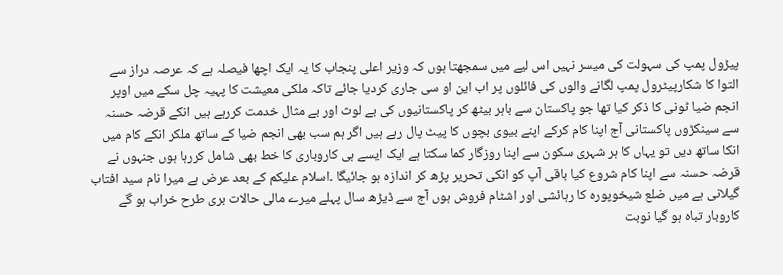پیڑول پمپ کی سہولت کی میسر نہیں اس لیے میں سمجھتا ہوں کہ وزیر اعلی پنجاب کا یہ ایک اچھا فیصلہ ہے کہ عرصہ دراز سے التوا کا شکارپیٹرول پمپ لگانے والوں کی فائلوں پر اب این او سی جاری کردیا جائے تاکہ ملکی معیشت کا پہیہ چل سکے میں اوپر انجم ضیا ٹونی کا ذکر کیا تھا جو پاکستان سے باہر بیٹھ کر پاکستانیوں کی بے لوث اور بے مثال خدمت کررہے ہیں انکے قرضہ حسنہ سے سینکڑوں پاکستانی آج اپنا کام کرکے اپنے بیوی بچوں کا پیٹ پال رہے ہیں اگر ہم سب بھی انجم ضیا کے ساتھ ملکر انکے کام میں انکا ساتھ دیں تو یہاں کا ہر شہری سکون سے اپنا روزگار کما سکتا ہے ایک ایسے ہی کاروباری کا خط بھی شامل کررہا ہوں جنہوں نے قرضہ حسنہ سے اپنا کام شروع کیا باقی آپ کو انکی تحریر پڑھ کر اندازہ ہو جائیگا ۔اسلام علیکم کے بعد عرض ہے میرا نام سید افتاب گیلانی ہے میں ضلع شیخوپورہ کا رہائشی اور اشٹام فروش ہوں آج سے ڈیڑھ سال پہلے میرے مالی حالات بری طرح خراب ہو گے کاروبار تباہ ہو گیا نوبت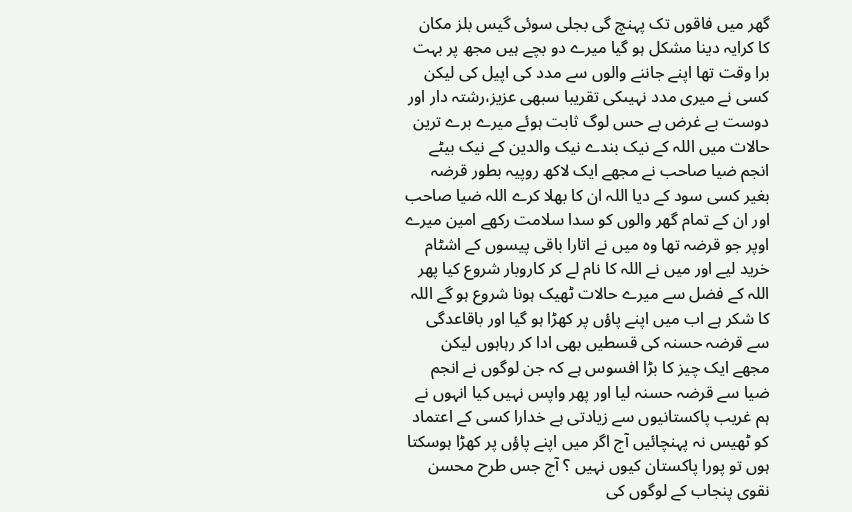گھر میں فاقوں تک پہنچ گی بجلی سوئی گیس بلز مکان کا کرایہ دینا مشکل ہو گیا میرے دو بچے ہیں مجھ پر بہت برا وقت تھا اپنے جاننے والوں سے مدد کی اپیل کی لیکن کسی نے میری مدد نہیںکی تقریبا سبھی عزیز،رشتہ دار اور دوست بے غرض بے حس لوگ ثابت ہوئے میرے برے ترین حالات میں اللہ کے نیک بندے نیک والدین کے نیک بیٹے انجم ضیا صاحب نے مجھے ایک لاکھ روپیہ بطور قرضہ بغیر کسی سود کے دیا اللہ ان کا بھلا کرے اللہ ضیا صاحب اور ان کے تمام گھر والوں کو سدا سلامت رکھے امین میرے اوپر جو قرضہ تھا وہ میں نے اتارا باقی پیسوں کے اشٹام خرید لیے اور میں نے اللہ کا نام لے کر کاروبار شروع کیا پھر اللہ کے فضل سے میرے حالات ٹھیک ہونا شروع ہو گے اللہ کا شکر ہے اب میں اپنے پاؤں پر کھڑا ہو گیا اور باقاعدگی سے قرضہ حسنہ کی قسطیں بھی ادا کر رہاہوں لیکن مجھے ایک چیز کا بڑا افسوس ہے کہ جن لوگوں نے انجم ضیا سے قرضہ حسنہ لیا اور پھر واپس نہیں کیا انہوں نے ہم غریب پاکستانیوں سے زیادتی ہے خدارا کسی کے اعتماد کو ٹھیس نہ پہنچائیں آج اگر میں اپنے پاؤں پر کھڑا ہوسکتا ہوں تو پورا پاکستان کیوں نہیں ؟ آج جس طرح محسن نقوی پنجاب کے لوگوں کی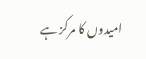امیدوں کا مرکز ہے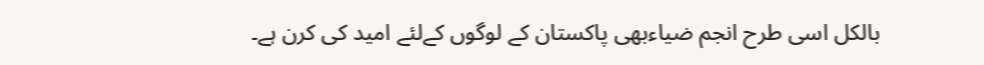بالکل اسی طرح انجم ضیاءبھی پاکستان کے لوگوں کےلئے امید کی کرن ہے۔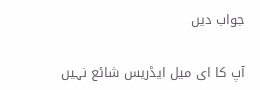جواب دیں

آپ کا ای میل ایڈریس شائع نہیں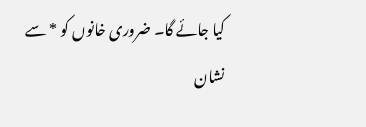کیا جائے گا۔ ضروری خانوں کو * سے نشان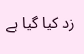زد کیا گیا ہے